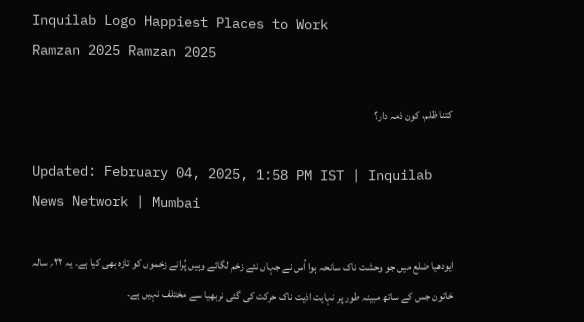Inquilab Logo Happiest Places to Work
Ramzan 2025 Ramzan 2025

کتنا ظلم، کون ذمہ دار؟

Updated: February 04, 2025, 1:58 PM IST | Inquilab News Network | Mumbai

ایودھیا ضلع میں جو وحشت ناک سانحہ ہوا اُس نے جہاں نئے زخم لگائے وہیں پُرانے زخموں کو تازہ بھی کیا ہے۔ یہ ۲۲؍ سالہ خاتون جس کے ساتھ مبینہ طور پر نہایت اذیت ناک حرکت کی گئی نربھیا سے مختلف نہیں ہے۔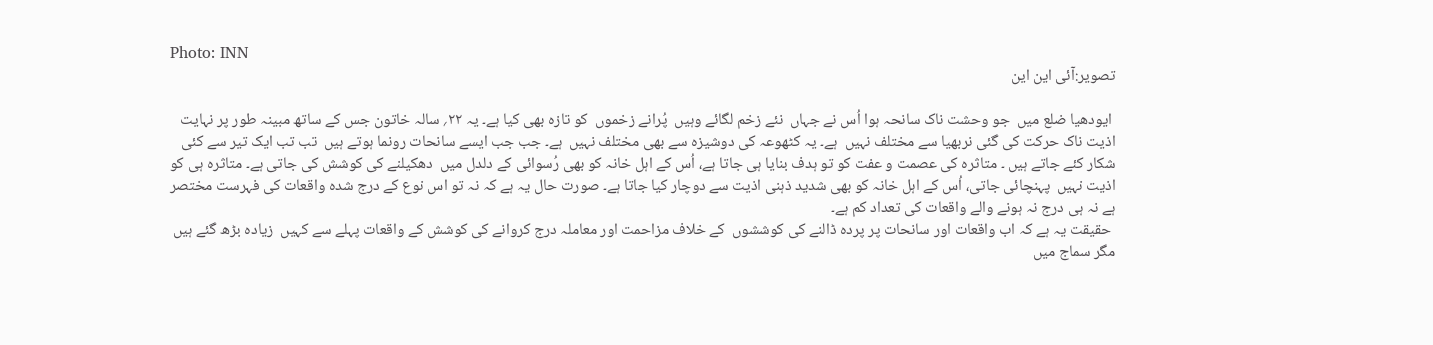Photo: INN
تصویر:آئی این این

 ایودھیا ضلع میں  جو وحشت ناک سانحہ ہوا اُس نے جہاں  نئے زخم لگائے وہیں  پُرانے زخموں  کو تازہ بھی کیا ہے۔ یہ ۲۲؍ سالہ خاتون جس کے ساتھ مبینہ طور پر نہایت اذیت ناک حرکت کی گئی نربھیا سے مختلف نہیں  ہے۔ یہ کٹھوعہ کی دوشیزہ سے بھی مختلف نہیں  ہے۔ جب جب ایسے سانحات رونما ہوتے ہیں  تب تب ایک تیر سے کئی شکار کئے جاتے ہیں ۔ متاثرہ کی عصمت و عفت کو تو ہدف بنایا ہی جاتا ہے، اُس کے اہل خانہ کو بھی رُسوائی کے دلدل میں  دھکیلنے کی کوشش کی جاتی ہے۔ متاثرہ ہی کو اذیت نہیں  پہنچائی جاتی، اُس کے اہل خانہ کو بھی شدید ذہنی اذیت سے دوچار کیا جاتا ہے۔ صورت حال یہ ہے کہ نہ تو اس نوع کے درج شدہ واقعات کی فہرست مختصر ہے نہ ہی درج نہ ہونے والے واقعات کی تعداد کم ہے۔
 حقیقت یہ ہے کہ اب واقعات اور سانحات پر پردہ ڈالنے کی کوششوں  کے خلاف مزاحمت اور معاملہ درج کروانے کی کوشش کے واقعات پہلے سے کہیں  زیادہ بڑھ گئے ہیں  مگر سماج میں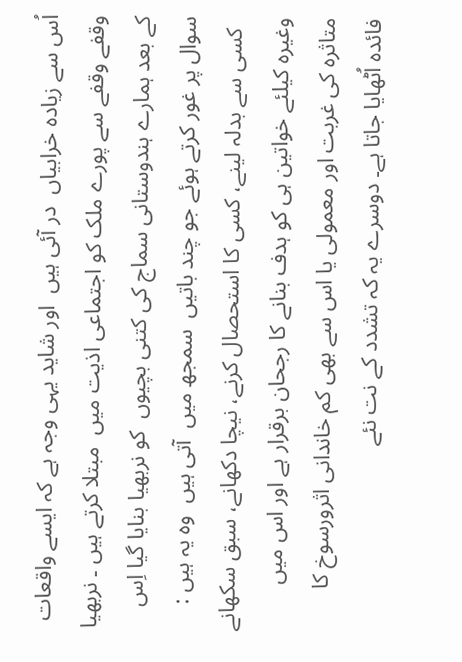اُس سے زیادہ خرابیاں  در آئی ہیں  اور شاید یہی وجہ ہے کہ ایسے واقعات وقفے وقفے سے پورے ملک کو اجتماعی اذیت میں  مبتلا کرتے ہیں ۔ نربھیا کے بعد ہمارے ہندوستانی سماج کی کتنی بچیوں  کو نربھیا بنایا گیا اِس سوال پر غور کرتے ہوئے جو چند باتیں  سمجھ میں  آتی ہیں  وہ یہ ہیں :
  کسی سے بدلہ لینے، کسی کا استحصال کرنے، نیچا دکھانے، سبق سکھانے وغیرہ کیلئے خواتین ہی کو ہدف بنانے کا رجحان برقرار ہے اور اس میں  متاثرہ کی غربت اور معمولی یا اس سے بھی کم خاندانی اثرورسوخ کا فائدہ اُٹھایا جاتا ہے۔ دوسرے یہ کہ تشدد کے نت نئے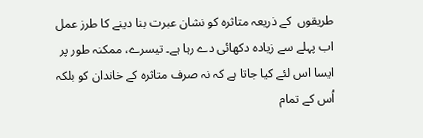طریقوں  کے ذریعہ متاثرہ کو نشان عبرت بنا دینے کا طرز عمل اب پہلے سے زیادہ دکھائی دے رہا ہے۔ تیسرے، ممکنہ طور پر ایسا اس لئے کیا جاتا ہے کہ نہ صرف متاثرہ کے خاندان کو بلکہ اُس کے تمام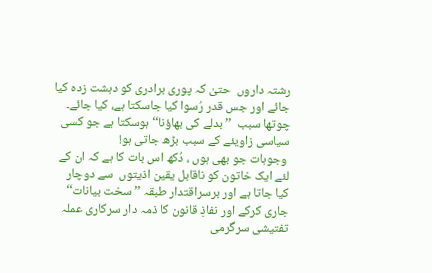رشتہ داروں  حتیٰ کہ پوری برادری کو دہشت زدہ کیا جائے اور جس قدر رُسوا کیا جاسکتا ہے، کیا جائے۔ چوتھا سبب  ’’بدلے کی بھاؤنا‘‘ ہوسکتا ہے جو کسی سیاسی زاویئے کے سبب بڑھ جاتی ہو!
 وجوہات جو بھی ہوں ، دُکھ اس بات کا ہے کہ ان کے لئے ایک خاتون کو ناقابل یقین اذیتوں  سے دوچار کیا جاتا ہے اور برسراقتدار طبقہ ’’سخت بیانات‘‘ جاری کرکے اور نفاذِ قانون کا ذمہ دار سرکاری عملہ تفتیشی سرگرمی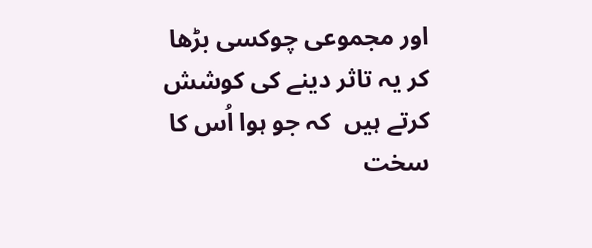اور مجموعی چوکسی بڑھا کر یہ تاثر دینے کی کوشش کرتے ہیں  کہ جو ہوا اُس کا سخت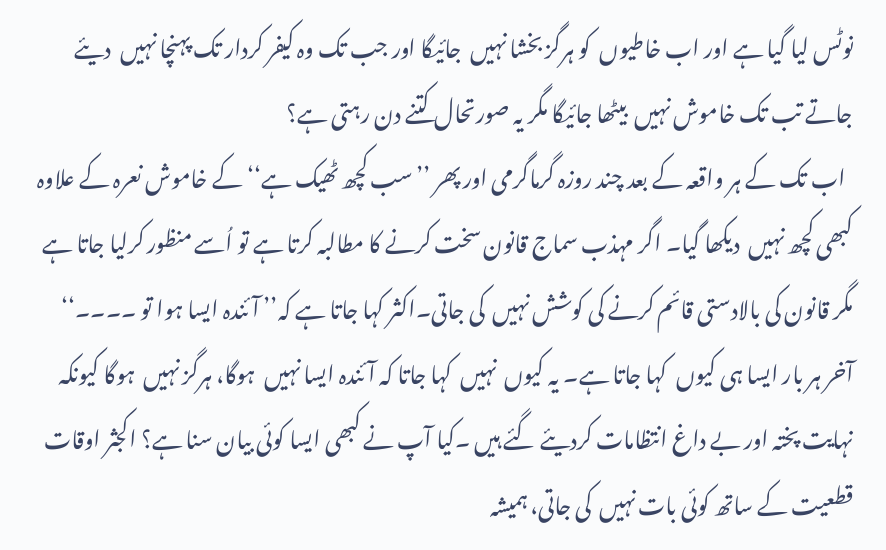نوٹس لیا گیا ہے اور اب خاطیوں  کو ہرگز بخشا نہیں  جائیگا اور جب تک وہ کیفر کردار تک پہنچا نہیں  دیئے جاتے تب تک خاموش نہیں  بیٹھا جائیگا مگر یہ صورتحال کتنے دن رہتی ہے؟
  اب تک کے ہر واقعہ کے بعد چند روزہ گرماگرمی اور پھر ’’سب کچھ ٹھیک ہے‘‘ کے خاموش نعرہ کے علاوہ کبھی کچھ نہیں  دیکھا گیا۔ اگر مہذب سماج قانون سخت کرنے کا مطالبہ کرتا ہے تو اُسے منظور کرلیا جاتا ہے مگر قانون کی بالادستی قائم کرنے کی کوشش نہیں  کی جاتی۔اکثر کہا جاتا ہے کہ’’ آئندہ ایسا ہوا تو ۔۔۔۔‘‘ آخر ہر بار ایسا ہی کیوں  کہا جاتا ہے۔ یہ کیوں  نہیں  کہا جاتا کہ آئندہ ایسا نہیں  ہوگا، ہرگز نہیں  ہوگا کیونکہ نہایت پختہ اور بے داغ انتظامات کردیئے گئے ہیں ۔کیا آپ نے کبھی ایسا کوئی بیان سنا ہے؟ اکجثر اوقات قطعیت کے ساتھ کوئی بات نہیں  کی جاتی، ہمیشہ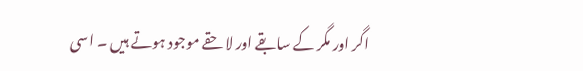اگر اور مگر کے سابقے اور لاحقے موجود ہوتے ہیں ۔ اسی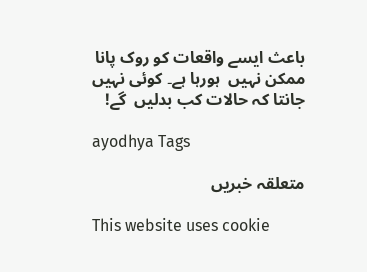باعث ایسے واقعات کو روک پانا ممکن نہیں  ہورہا ہے۔ کوئی نہیں  جانتا کہ حالات کب بدلیں  گے!

ayodhya Tags

متعلقہ خبریں

This website uses cookie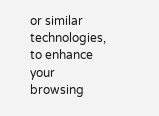or similar technologies, to enhance your browsing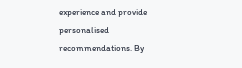experience and provide personalised recommendations. By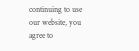continuing to use our website, you agree to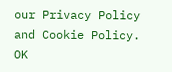our Privacy Policy and Cookie Policy. OK